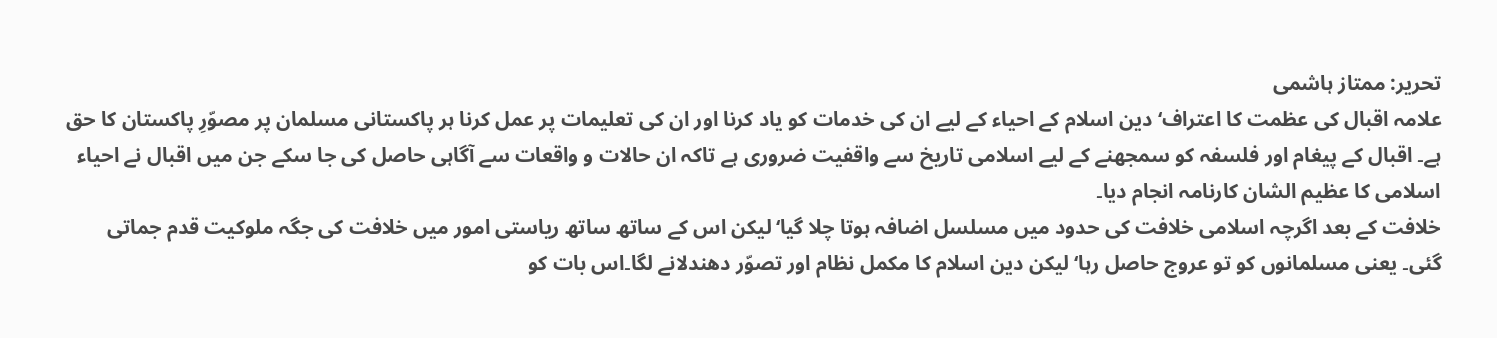تحریر: ممتاز ہاشمی
علامہ اقبال کی عظمت کا اعتراف‘ دین اسلام کے احیاء کے لیے ان کی خدمات کو یاد کرنا اور ان کی تعلیمات پر عمل کرنا ہر پاکستانی مسلمان پر مصوّرِ پاکستان کا حق ہے۔ اقبال کے پیغام اور فلسفہ کو سمجھنے کے لیے اسلامی تاریخ سے واقفیت ضروری ہے تاکہ ان حالات و واقعات سے آگاہی حاصل کی جا سکے جن میں اقبال نے احیاء اسلامی کا عظیم الشان کارنامہ انجام دیا۔
خلافت کے بعد اگرچہ اسلامی خلافت کی حدود میں مسلسل اضافہ ہوتا چلا گیا‘لیکن اس کے ساتھ ساتھ ریاستی امور میں خلافت کی جگہ ملوکیت قدم جماتی گئی۔ یعنی مسلمانوں کو تو عروج حاصل رہا‘ لیکن دین اسلام کا مکمل نظام اور تصوّر دھندلانے لگا۔اس بات کو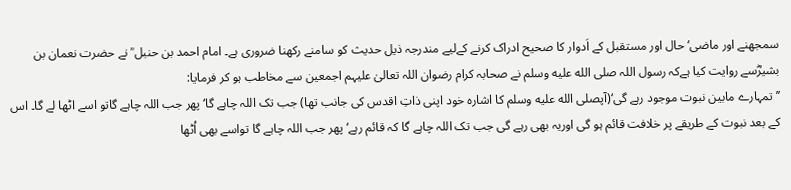سمجھنے اور ماضی‘ حال اور مستقبل کے اَدوار کا صحیح ادراک کرنے کےلیے مندرجہ ذیل حدیث کو سامنے رکھنا ضروری ہے۔ امام احمد بن حنبل ؒ نے حضرت نعمان بن بشیرؓسے روایت کیا ہےکہ رسول اللہ صلى الله عليه وسلم نے صحابہ کرام رضوان اللہ تعالیٰ علیہم اجمعین سے مخاطب ہو کر فرمایا:
’’تمہارے مابین نبوت موجود رہے گی‘(آپصلى الله عليه وسلم کا اشارہ خود اپنی ذاتِ اقدس کی جانب تھا) جب تک اللہ چاہے گا‘پھر جب اللہ چاہے گاتو اسے اٹھا لے گا۔ اس کے بعد نبوت کے طریقے پر خلافت قائم ہو گی اوریہ بھی رہے گی جب تک اللہ چاہے گا کہ قائم رہے‘پھر جب اللہ چاہے گا تواسے بھی اُٹھا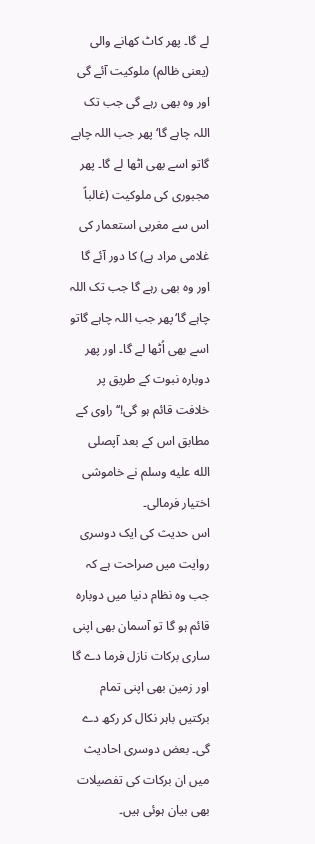لے گا۔ پھر کاٹ کھانے والی (یعنی ظالم) ملوکیت آئے گی اور وہ بھی رہے گی جب تک اللہ چاہے گا‘ پھر جب اللہ چاہے گاتو اسے بھی اٹھا لے گا۔ پھر مجبوری کی ملوکیت (غالباً اس سے مغربی استعمار کی غلامی مراد ہے) کا دور آئے گا اور وہ بھی رہے گا جب تک اللہ چاہے گا‘پھر جب اللہ چاہے گاتو اسے بھی اُٹھا لے گا۔ اور پھر دوبارہ نبوت کے طریق پر خلافت قائم ہو گی!‘‘راوی کے مطابق اس کے بعد آپصلى الله عليه وسلم نے خاموشی اختیار فرمالی۔
اس حدیث کی ایک دوسری روایت میں صراحت ہے کہ جب وہ نظام دنیا میں دوبارہ قائم ہو گا تو آسمان بھی اپنی ساری برکات نازل فرما دے گا اور زمین بھی اپنی تمام برکتیں باہر نکال کر رکھ دے گی۔ بعض دوسری احادیث میں ان برکات کی تفصیلات بھی بیان ہوئی ہیں۔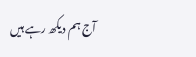آج ہم دیکھ رہے ہیں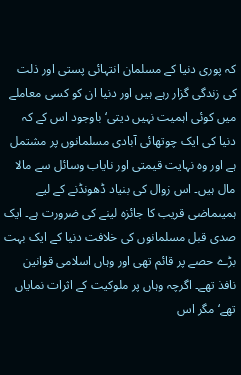کہ پوری دنیا کے مسلمان انتہائی پستی اور ذلت کی زندگی گزار رہے ہیں اور دنیا ان کو کسی معاملے میں کوئی اہمیت نہیں دیتی‘ باوجود اس کے کہ دنیا کی ایک چوتھائی آبادی مسلمانوں پر مشتمل ہے اور وہ نہایت قیمتی اور نایاب وسائل سے مالا مال ہیں۔ اس زوال کی بنیاد ڈھونڈنے کے لیے ہمیںماضی قریب کا جائزہ لینے کی ضرورت ہے۔ ایک صدی قبل مسلمانوں کی خلافت دنیا کے ایک بہت بڑے حصے پر قائم تھی اور وہاں اسلامی قوانین نافذ تھے۔ اگرچہ وہاں پر ملوکیت کے اثرات نمایاں تھے‘مگر اس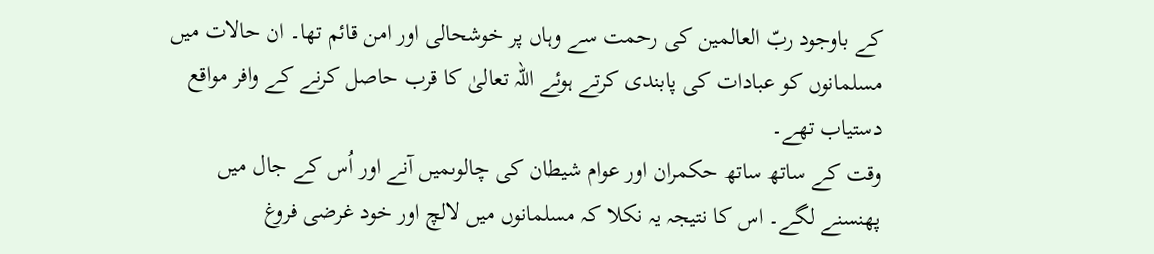کے باوجود ربّ العالمین کی رحمت سے وہاں پر خوشحالی اور امن قائم تھا۔ ان حالات میں مسلمانوں کو عبادات کی پابندی کرتے ہوئے اللہ تعالیٰ کا قرب حاصل کرنے کے وافر مواقع دستیاب تھے۔
وقت کے ساتھ ساتھ حکمران اور عوام شیطان کی چالوںمیں آنے اور اُس کے جال میں پھنسنے لگے۔ اس کا نتیجہ یہ نکلا کہ مسلمانوں میں لالچ اور خود غرضی فروغ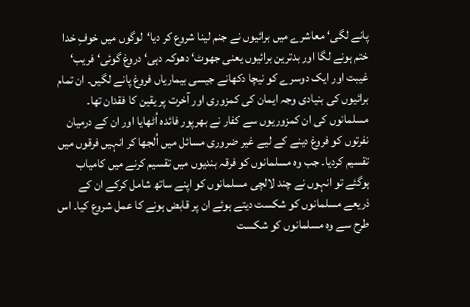پانے لگی‘ معاشرے میں برائیوں نے جنم لینا شروع کر دیا‘لوگوں میں خوفِ خدا ختم ہونے لگا اور بدترین برائیوں یعنی جھوٹ‘ دھوکہ دہی‘ دروغ گوئی‘ فریب‘ غیبت اور ایک دوسرے کو نیچا دکھانے جیسی بیماریاں فروغ پانے لگیں۔ ان تمام برائیوں کی بنیادی وجہ ایمان کی کمزوری اور آخرت پر یقین کا فقدان تھا۔ مسلمانوں کی ان کمزوریوں سے کفار نے بھرپور فائدہ اُٹھایا اور ان کے درمیان نفرتوں کو فروغ دینے کے لیے غیر ضروری مسائل میں اُلجھا کر انہیں فرقوں میں تقسیم کردیا۔ جب وہ مسلمانوں کو فرقہ بندیوں میں تقسیم کرنے میں کامیاب ہوگئے تو انہوں نے چند لالچی مسلمانوں کو اپنے ساتھ شامل کرکے ان کے ذریعے مسلمانوں کو شکست دیتے ہوئے ان پر قابض ہونے کا عمل شروع کیا۔ اس طرح سے وہ مسلمانوں کو شکست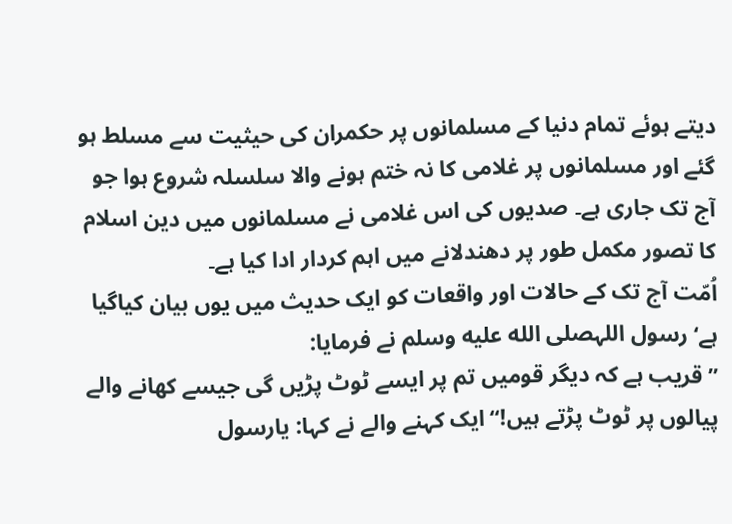دیتے ہوئے تمام دنیا کے مسلمانوں پر حکمران کی حیثیت سے مسلط ہو گئے اور مسلمانوں پر غلامی کا نہ ختم ہونے والا سلسلہ شروع ہوا جو آج تک جاری ہے۔ صدیوں کی اس غلامی نے مسلمانوں میں دین اسلام کا تصور مکمل طور پر دھندلانے میں اہم کردار ادا کیا ہے۔
اُمّت آج تک کے حالات اور واقعات کو ایک حدیث میں یوں بیان کیاگیا ہے‘ رسول اللہصلى الله عليه وسلم نے فرمایا:
’’ قریب ہے کہ دیگر قومیں تم پر ایسے ٹوٹ پڑیں گی جیسے کھانے والے پیالوں پر ٹوٹ پڑتے ہیں!‘‘ایک کہنے والے نے کہا: یارسول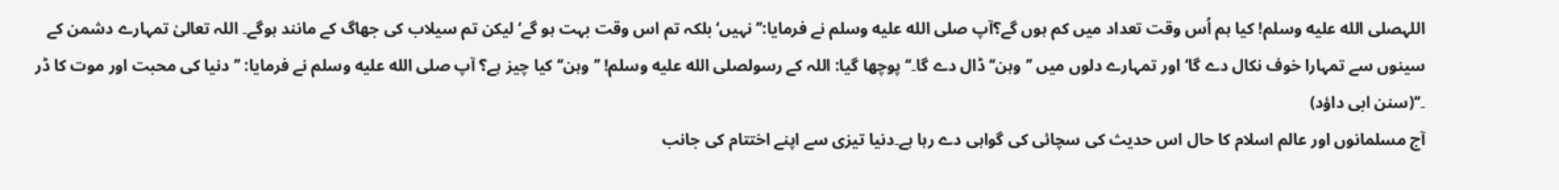اللہصلى الله عليه وسلم! کیا ہم اُس وقت تعداد میں کم ہوں گے؟آپ صلى الله عليه وسلم نے فرمایا:’’ نہیں‘ بلکہ تم اس وقت بہت ہو گے‘ لیکن تم سیلاب کی جھاگ کے مانند ہوگے۔ اللہ تعالیٰ تمہارے دشمن کے سینوں سے تمہارا خوف نکال دے گا‘اور تمہارے دلوں میں ’’وہن‘‘ڈال دے گا۔‘‘ پوچھا گیا: اللہ کے رسولصلى الله عليه وسلم! ’’وہن‘‘ کیا چیز ہے؟ آپ صلى الله عليه وسلم نے فرمایا: ’’دنیا کی محبت اور موت کا ڈر ۔‘‘(سنن ابی داؤد)
آج مسلمانوں اور عالم اسلام کا حال اس حدیث کی سچائی کی گواہی دے رہا ہے۔دنیا تیزی سے اپنے اختتام کی جانب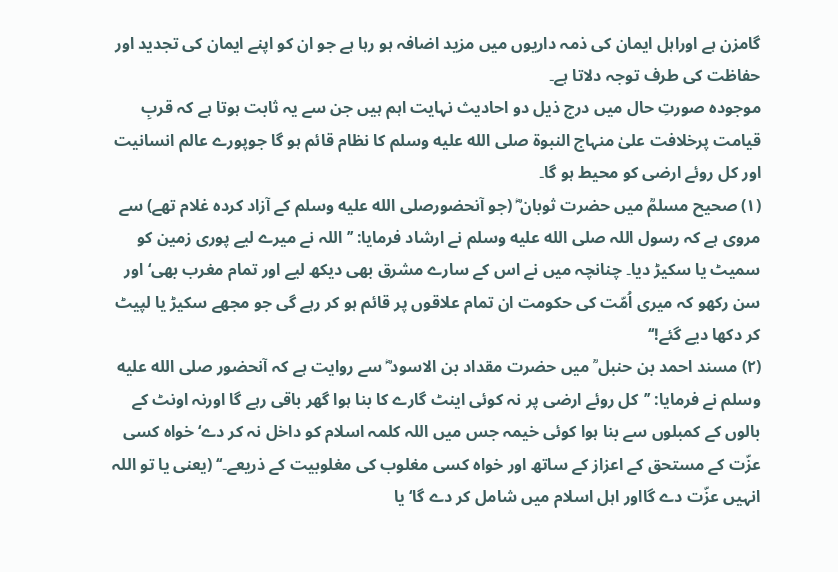گامزن ہے اوراہل ایمان کی ذمہ داریوں میں مزید اضافہ ہو رہا ہے جو ان کو اپنے ایمان کی تجدید اور حفاظت کی طرف توجہ دلاتا ہے۔
موجودہ صورتِ حال میں درج ذیل دو احادیث نہایت اہم ہیں جن سے یہ ثابت ہوتا ہے کہ قربِ قیامت پرخلافت علیٰ منہاج النبوۃ صلى الله عليه وسلم کا نظام قائم ہو گا جوپورے عالم انسانیت اور کل روئے ارضی کو محیط ہو گا۔
(۱) صحیح مسلمؒ میں حضرت ثوبان ؓ (جو آنحضورصلى الله عليه وسلم کے آزاد کردہ غلام تھے) سے مروی ہے کہ رسول اللہ صلى الله عليه وسلم نے ارشاد فرمایا: ’’اللہ نے میرے لیے پوری زمین کو سمیٹ یا سکیڑ دیا۔ چنانچہ میں نے اس کے سارے مشرق بھی دیکھ لیے اور تمام مغرب بھی‘اور سن رکھو کہ میری اُمّت کی حکومت ان تمام علاقوں پر قائم ہو کر رہے گی جو مجھے سکیڑ یا لپیٹ کر دکھا دیے گئے!‘‘
(۲) مسند احمد بن حنبل ؒ میں حضرت مقداد بن الاسود ؓ سے روایت ہے کہ آنحضور صلى الله عليه وسلم نے فرمایا: ’’کل روئے ارضی پر نہ کوئی اینٹ گارے کا بنا ہوا گھر باقی رہے گا اورنہ اونٹ کے بالوں کے کمبلوں سے بنا ہوا کوئی خیمہ جس میں اللہ کلمہ اسلام کو داخل نہ کر دے‘خواہ کسی عزّت کے مستحق کے اعزاز کے ساتھ اور خواہ کسی مغلوب کی مغلوبیت کے ذریعے۔‘‘ (یعنی یا تو اللہ انہیں عزّت دے گااور اہل اسلام میں شامل کر دے گا‘ یا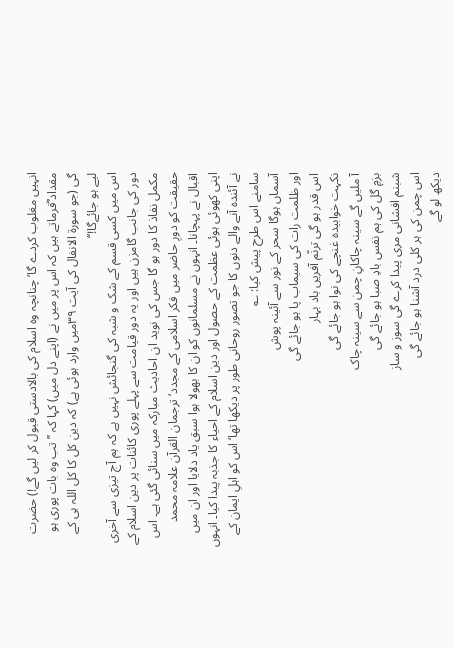انہیں مغلوب کردے گا‘چنانچہ وہ اسلام کی بالادستی قبول کر لیں گے!) حضرت مقداد ؓفرماتے ہیں کہ اس پر میں نے (اپنے دل میں) کہا کہ ’’تب وہ بات پوری ہو گی (جو سورۃ الانفال کی آیت ۳۹میں وارد ہوئی ہے) کہ دین کل کا کل اللہ ہی کے لیے ہو جائےگا!‘‘
اس میں کسی قسم کے شک و شبہ کی گنجائش نہیں ہے کہ ہم آج تیزی سے آخری دور کی جانب گامزن ہیں اور یہ دور قیامت سے پہلے پوری کائنات پر دین اسلام کے مکمل نفاذ کا دور ہو گا جس کی نوید ان احادیث مبارکہ میں سنائی گئی ہے۔ اس حقیقت کو دورِ حاضر میں فکر اسلامی کے مجدد‘ ترجمان القرآن علامہ محمد اقبال نے پہچانا۔ انہوں نے مسلمانوں کو ان کا بھولا ہوا سبق یاد دلایا اور ان میں اپنی کھوئی ہوئی عظمت کے حصول اور دین اسلام کے احیاء کا جذبہ پیدا کیا۔ انہوں نے آئندہ آنے والے دنوں کا جو تصور روحانی طور پر دیکھا تھا‘ اس کو اہلِ ایمان کے سامنے اس طرح پیش کیا: ؎
آسماں ہوگا سحر کے نور سے آئینہ پوش
اور ظلمت رات کی سیماب پا ہو جائے گی
اس قدر ہو گی ترنّم آفریں باد بہار
نکہت خوابیدہ غنچے کی نوا ہو جائے گی
آ ملیں گے سینہ چاکانِ چمن سے سینہ چاک
بزمِ گل کی ہم نفس بادِ صبا ہو جائے گی
شبنم افشانی مری پیدا کرے گی سوز و ساز
اس چمن کی ہر کلی درد آشنا ہو جائے گی
دیکھ لو گے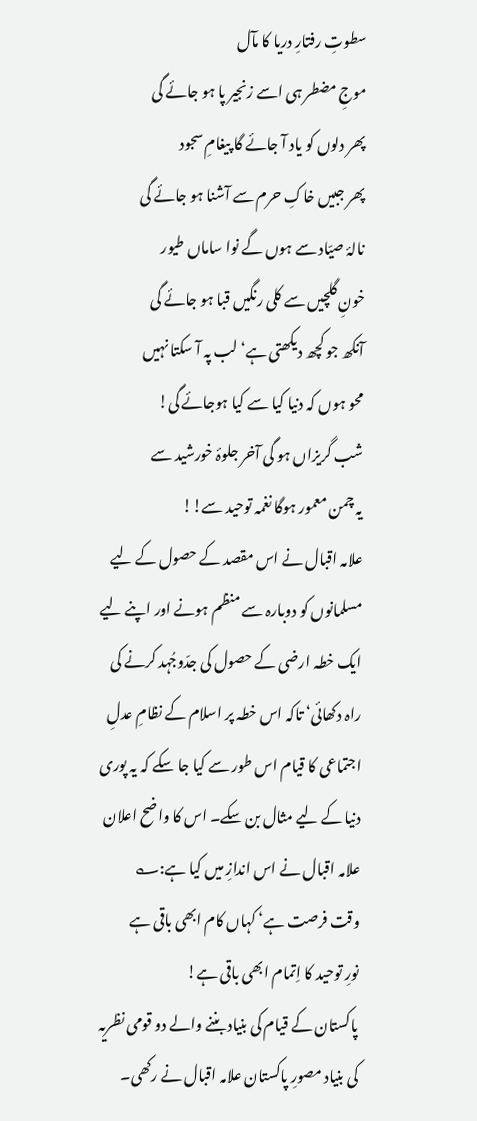سطوتِ رفتارِ دریا کا مآل
موجِ مضطر ہی اسے زنجیر پا ہو جائے گی
پھر دلوں کو یاد آ جائے گا پیغامِ سجود
پھر جبیں خاکِ حرم سے آشنا ہو جائے گی
نالۂ صیّاد سے ہوں گے نوا ساماں طیور
خونِ گلچیں سے کلی رنگیں قبا ہو جائے گی
آنکھ جو کچھ دیکھتی ہے‘ لب پہ آ سکتا نہیں
محو ہوں کہ دنیا کیا سے کیا ہوجائے گی!
شب گریزاں ہو گی آخر جلوۂ خورشید سے
یہ چمن معمور ہوگا نغمہ توحید سے!!
علامہ اقبال نے اس مقصد کے حصول کے لیے مسلمانوں کو دوبارہ سے منظم ہونے اور اپنے لیے ایک خطہ ارضی کے حصول کی جدّوجُہد کرنے کی راہ دکھائی‘ تاکہ اس خطہ پر اسلام کے نظامِ عدلِ اجتماعی کا قیام اس طور سے کیا جا سکے کہ یہ پوری دنیا کے لیے مثال بن سکے۔ اس کا واضح اعلان علامہ اقبال نے اس اندازِ میں کیا ہے:؎
وقت فرصت ہے‘ کہاں کام ابھی باقی ہے
نورِ توحید کا اِتمام ابھی باقی ہے!
پاکستان کے قیام کی بنیاد بننے والے دو قومی نظریہ کی بنیاد مصورِ پاکستان علامہ اقبال نے رکھی۔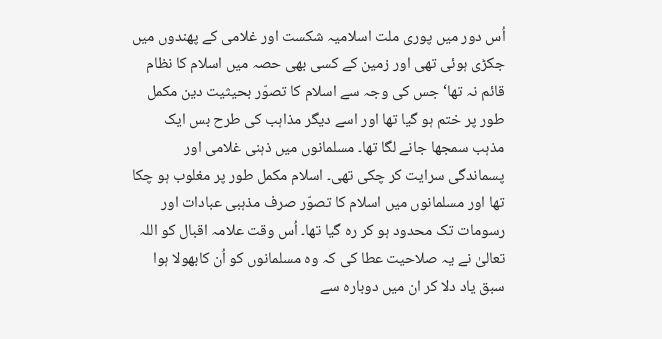اُس دور میں پوری ملت اسلامیہ شکست اور غلامی کے پھندوں میں جکڑی ہوئی تھی اور زمین کے کسی بھی حصہ میں اسلام کا نظام قائم نہ تھا‘ جس کی وجہ سے اسلام کا تصوّر بحیثیت دین مکمل طور پر ختم ہو گیا تھا اور اسے دیگر مذاہب کی طرح بس ایک مذہب سمجھا جانے لگا تھا۔ مسلمانوں میں ذہنی غلامی اور پسماندگی سرایت کر چکی تھی۔ اسلام مکمل طور پر مغلوب ہو چکا تھا اور مسلمانوں میں اسلام کا تصوّر صرف مذہبی عبادات اور رسومات تک محدود ہو کر رہ گیا تھا۔ اُس وقت علامہ اقبال کو اللہ تعالیٰ نے یہ صلاحیت عطا کی کہ وہ مسلمانوں کو اُن کابھولا ہوا سبق یاد دلا کر ان میں دوبارہ سے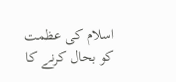اسلام کی عظمت کو بحال کرنے کا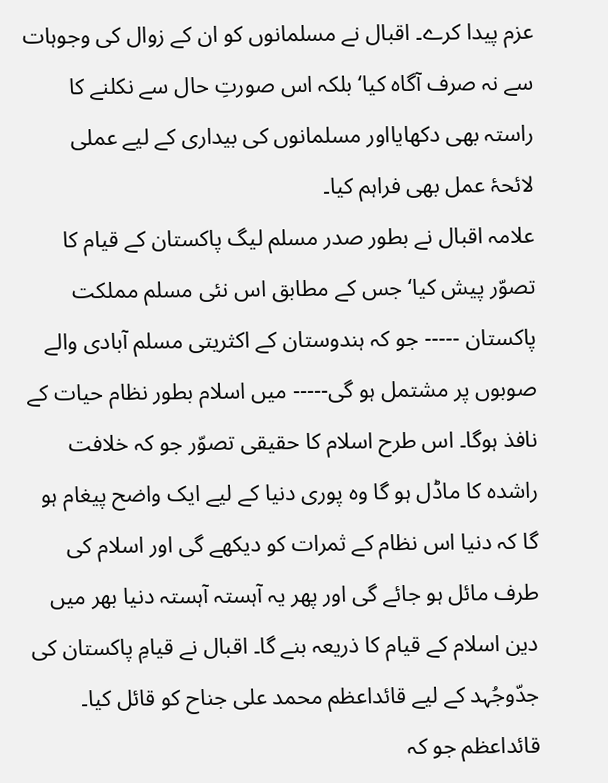عزم پیدا کرے۔ اقبال نے مسلمانوں کو ان کے زوال کی وجوہات سے نہ صرف آگاہ کیا‘ بلکہ اس صورتِ حال سے نکلنے کا راستہ بھی دکھایااور مسلمانوں کی بیداری کے لیے عملی لائحۂ عمل بھی فراہم کیا۔
علامہ اقبال نے بطور صدر مسلم لیگ پاکستان کے قیام کا تصوّر پیش کیا‘ جس کے مطابق اس نئی مسلم مملکت پاکستان ----- جو کہ ہندوستان کے اکثریتی مسلم آبادی والے صوبوں پر مشتمل ہو گی----- میں اسلام بطور نظام حیات کے نافذ ہوگا۔ اس طرح اسلام کا حقیقی تصوّر جو کہ خلافت راشدہ کا ماڈل ہو گا وہ پوری دنیا کے لیے ایک واضح پیغام ہو گا کہ دنیا اس نظام کے ثمرات کو دیکھے گی اور اسلام کی طرف مائل ہو جائے گی اور پھر یہ آہستہ آہستہ دنیا بھر میں دین اسلام کے قیام کا ذریعہ بنے گا۔ اقبال نے قیامِ پاکستان کی جدّوجُہد کے لیے قائداعظم محمد علی جناح کو قائل کیا۔ قائداعظم جو کہ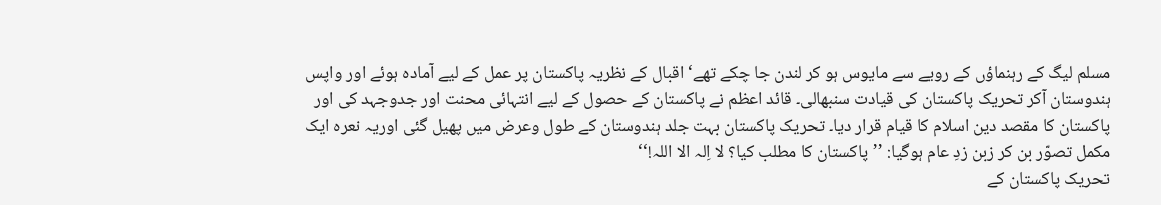مسلم لیگ کے رہنماؤں کے رویے سے مایوس ہو کر لندن جا چکے تھے‘ اقبال کے نظریہ پاکستان پر عمل کے لیے آمادہ ہوئے اور واپس ہندوستان آکر تحریک پاکستان کی قیادت سنبھالی۔ قائد اعظم نے پاکستان کے حصول کے لیے انتہائی محنت اور جدوجہد کی اور پاکستان کا مقصد دین اسلام کا قیام قرار دیا۔ تحریک پاکستان بہت جلد ہندوستان کے طول وعرض میں پھیل گئی اوریہ نعرہ ایک مکمل تصوّر بن کر زبن زدِ عام ہوگیا: ’’پاکستان کا مطلب کیا؟ لا اِلہ الا اللہ!‘‘
تحریک پاکستان کے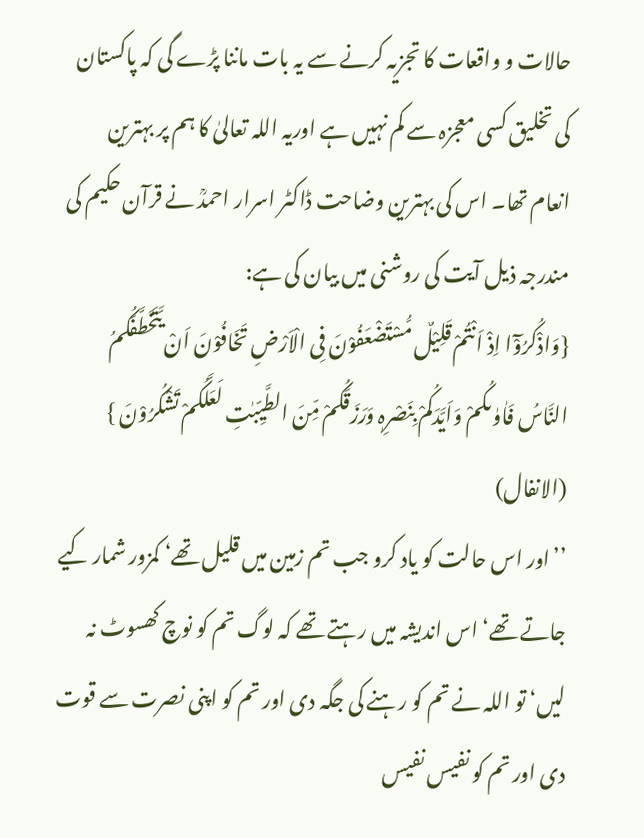حالات و واقعات کا تجزیہ کرنے سے یہ بات ماننا پڑے گی کہ پاکستان کی تخلیق کسی معجزہ سے کم نہیں ہے اوریہ اللہ تعالیٰ کا ہم پر بہترین انعام تھا۔ اس کی بہترین وضاحت ڈاکٹر اسرار احمدؒ نے قرآن حکیم کی مندرجہ ذیل آیت کی روشنی میں بیان کی ہے:
{وَاذْکُرُوْٓا اِذْ اَنْتُمْ قَلِیْلٌ مُّسْتَضْعَفُوْنَ فِی الْاَرْضِ تَخَافُوْنَ اَنْ یَّتَخَطَّفَکُمُ النَّاسُ فَاٰوٰىکُمْ وَاَیَّدَکُمْ بِنَصْرِہٖ وَرَزَقَکُمْ مِّنَ الطَّیِّبٰتِ لَعَلَّکُمْ تَشْکُرُوْنَ } (الانفال)
’’اور اس حالت کو یاد کرو جب تم زمین میں قلیل تھے‘ کمزور شمار کیے جاتے تھے‘ اس اندیشہ میں رہتے تھے کہ لوگ تم کو نوچ کھسوٹ نہ لیں‘ تو اللہ نے تم کو رہنے کی جگہ دی اور تم کو اپنی نصرت سے قوت دی اور تم کو نفیس نفیس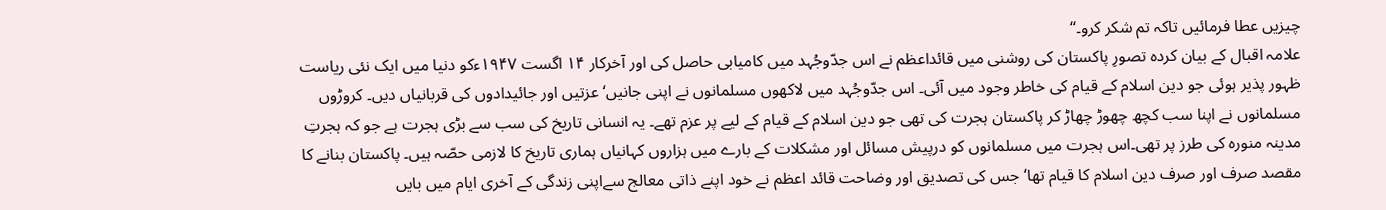چیزیں عطا فرمائیں تاکہ تم شکر کرو۔‘‘
علامہ اقبال کے بیان کردہ تصورِ پاکستان کی روشنی میں قائداعظم نے اس جدّوجُہد میں کامیابی حاصل کی اور آخرکار ۱۴ اگست ۱۹۴۷ءکو دنیا میں ایک نئی ریاست ظہور پذیر ہوئی جو دین اسلام کے قیام کی خاطر وجود میں آئی۔ اس جدّوجُہد میں لاکھوں مسلمانوں نے اپنی جانیں‘ عزتیں اور جائیدادوں کی قربانیاں دیں۔ کروڑوں مسلمانوں نے اپنا سب کچھ چھوڑ چھاڑ کر پاکستان ہجرت کی تھی جو دین اسلام کے قیام کے لیے پر عزم تھے۔ یہ انسانی تاریخ کی سب سے بڑی ہجرت ہے جو کہ ہجرتِ مدینہ منورہ کی طرز پر تھی۔اس ہجرت میں مسلمانوں کو درپیش مسائل اور مشکلات کے بارے میں ہزاروں کہانیاں ہماری تاریخ کا لازمی حصّہ ہیں۔ پاکستان بنانے کا مقصد صرف اور صرف دین اسلام کا قیام تھا‘ جس کی تصدیق اور وضاحت قائد اعظم نے خود اپنے ذاتی معالج سےاپنی زندگی کے آخری ایام میں بایں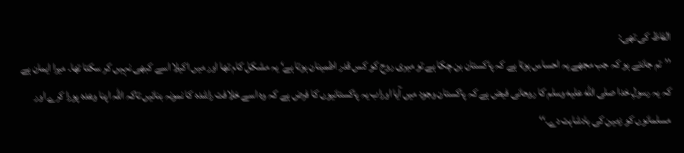الفاظ کی تھی:
’’تم جانتے ہو کہ جب مجھے یہ احساس ہوتا ہے کہ پاکستان بن چکا ہے تو میری روح کو کس قدر اطمینان ہوتا ہے‘ یہ مشکل کام تھا اور میں اکیلا اسے کبھی نہیں کر سکتا تھا۔ میرا ایمان ہے کہ یہ رسولِ خدا صلى الله عليه وسلم کا روحانی فیض ہے کہ پاکستان وجود میں آیا اوراب یہ پاکستانیوں کا فرض ہے کہ وہ اسے خلافت راشدہ کا نمونہ بنائیں تاکہ اللہ اپنا وعدہ پورا کرے اور مسلمانوں کو زمین کی بادشاہت دے۔‘‘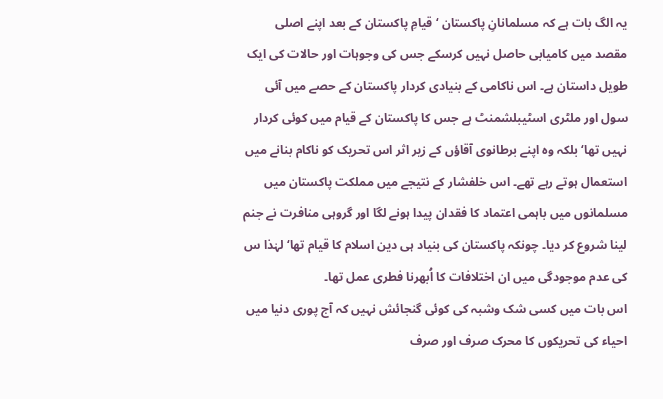یہ الگ بات ہے کہ مسلمانانِ پاکستان ‘ قیامِ پاکستان کے بعد اپنے اصلی مقصد میں کامیابی حاصل نہیں کرسکے جس کی وجوہات اور حالات کی ایک طویل داستان ہے۔ اس ناکامی کے بنیادی کردار پاکستان کے حصے میں آئی سول اور ملٹری اسٹیبلشمنٹ ہے جس کا پاکستان کے قیام میں کوئی کردار نہیں تھا‘ بلکہ وہ اپنے برطانوی آقاؤں کے زیر اثر اس تحریک کو ناکام بنانے میں استعمال ہوتے رہے تھے۔ اس خلفشار کے نتیجے میں مملکت پاکستان میں مسلمانوں میں باہمی اعتماد کا فقدان پیدا ہونے لگا اور گروہی منافرت نے جنم لینا شروع کر دیا۔ چونکہ پاکستان کی بنیاد ہی دین اسلام کا قیام تھا‘ لہٰذا س کی عدم موجودگی میں ان اختلافات کا اُبھرنا فطری عمل تھا۔
اس بات میں کسی شک وشبہ کی کوئی گنجائش نہیں کہ آج پوری دنیا میں احیاء کی تحریکوں کا محرک صرف اور صرف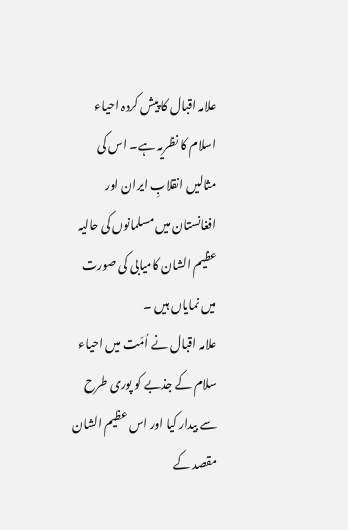علامہ اقبال کا پیش کردہ احیاء اسلام کا نظریہ ہے۔ اس کی مثالیں انقلابِ ایران اور افغانستان میں مسلمانوں کی حالیہ عظیم الشان کامیابی کی صورت میں نمایاں ہیں ۔
علامہ اقبال نے اُمّت میں احیاء سلام کے جذبے کو پوری طرح سے بیدار کیا اور اس عظیم الشان مقصد کے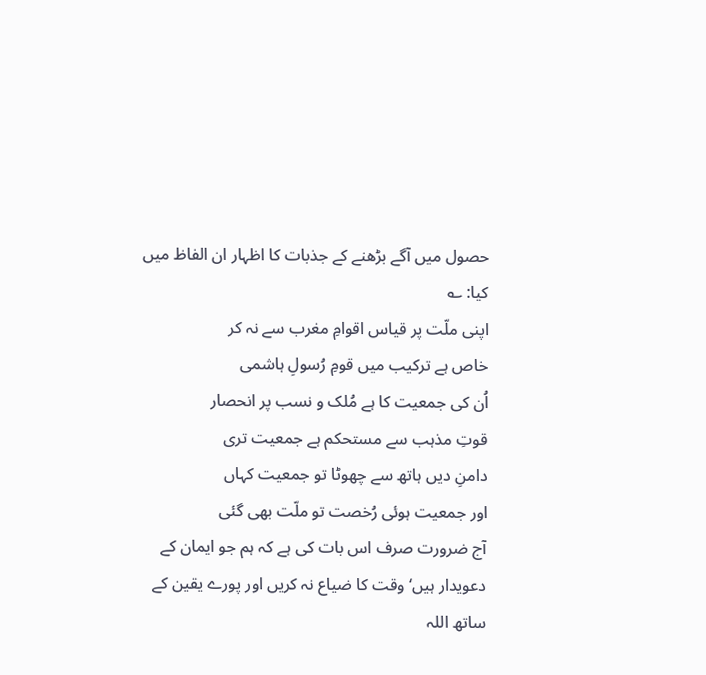حصول میں آگے بڑھنے کے جذبات کا اظہار ان الفاظ میں کیا: ؎
اپنی ملّت پر قیاس اقوامِ مغرب سے نہ کر
خاص ہے ترکیب میں قومِ رُسولِ ہاشمی
اُن کی جمعیت کا ہے مُلک و نسب پر انحصار
قوتِ مذہب سے مستحکم ہے جمعیت تری
دامنِ دیں ہاتھ سے چھوٹا تو جمعیت کہاں
اور جمعیت ہوئی رُخصت تو ملّت بھی گئی
آج ضرورت صرف اس بات کی ہے کہ ہم جو ایمان کے دعویدار ہیں‘ وقت کا ضیاع نہ کریں اور پورے یقین کے ساتھ اللہ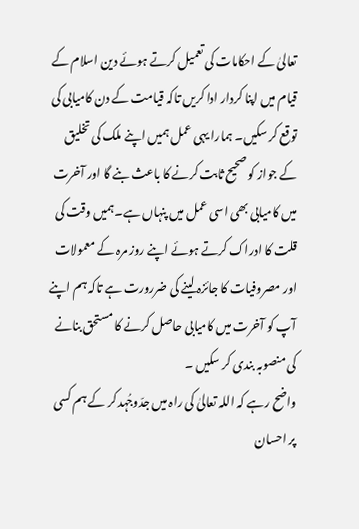تعالیٰ کے احکامات کی تعمیل کرتے ہوئے دین اسلام کے قیام میں اپنا کردار ادا کریں تاکہ قیامت کے دن کامیابی کی توقع کر سکیں۔ ہمارا یہی عمل ہمیں اپنے ملک کی تخلیق کے جواز کو صحیح ثابت کرنے کا باعث بنے گا اور آخرت میں کامیابی بھی اسی عمل میں پنہاں ہے۔ہمیں وقت کی قلت کا ادراک کرتے ہوئے اپنے روز مرہ کے معمولات اور مصروفیات کا جائزہ لینے کی ضررورت ہے تاکہ ہم اپنے آپ کو آخرت میں کامیابی حاصل کرنے کا مستحق بنانے کی منصوبہ بندی کر سکیں ۔
واضح رہے کہ اللہ تعالیٰ کی راہ میں جدّوجُہد کر کے ہم کسی پر احسان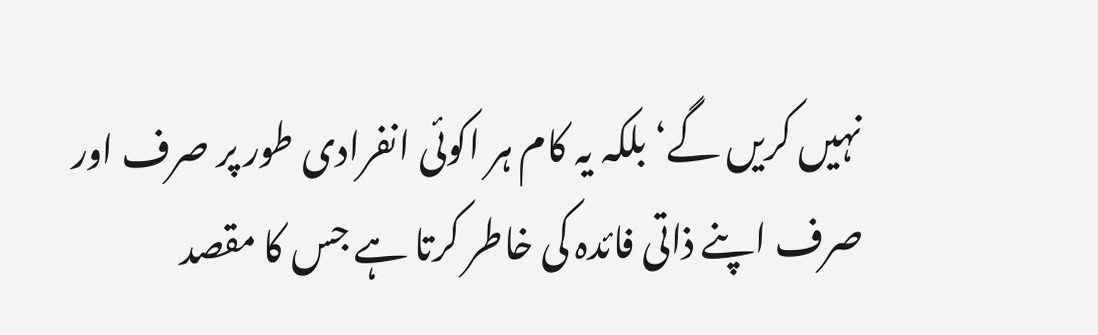نہیں کریں گے‘ بلکہ یہ کام ہر اکوئی انفرادی طور پر صرف اور صرف اپنے ذاتی فائدہ کی خاطر کرتا ہے جس کا مقصد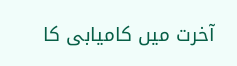آخرت میں کامیابی کا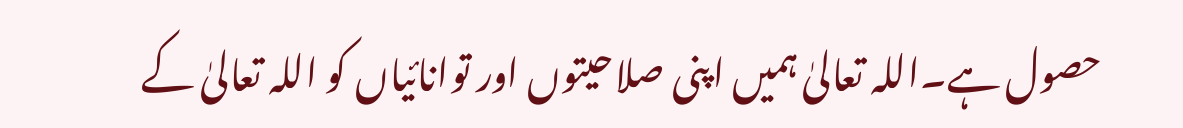حصول ہے۔اللہ تعالیٰ ہمیں اپنی صلاحیتوں اور توانائیاں کو اللہ تعالیٰ کے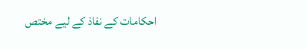احکامات کے نفاذ کے لیے مختص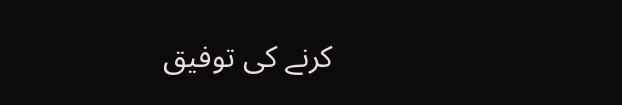کرنے کی توفیق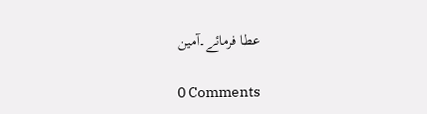عطا فرمائے۔آمین

0 Comments